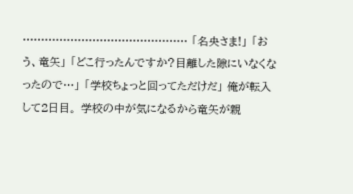……………………………………… 「名央さま!」 「おう、竜矢」 「どこ行ったんですか?目離した隙にいなくなったので…」 「学校ちょっと回ってただけだ」 俺が転入して2日目。 学校の中が気になるから竜矢が親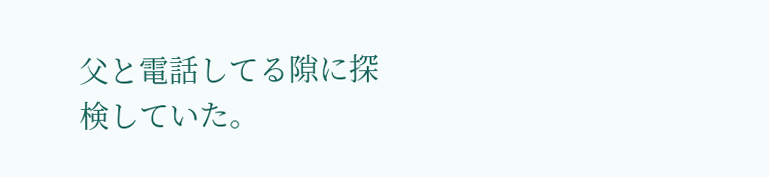父と電話してる隙に探検していた。